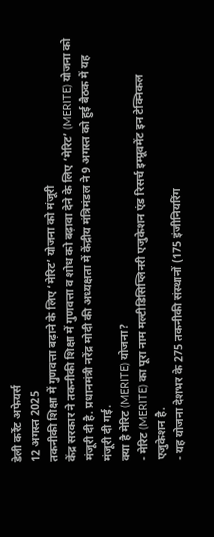डेली कर्रेंट अफेयर्स
12 अगस्त 2025
तकनीकी शिक्षा में गुणवत्ता बढ़ाने के लिए ‘मेरिट’ योजना को मंजूरी
केंद्र सरकार ने तकनीकी शिक्षा में गुणवत्ता व शोध को बढ़ावा देने के लिए ‘मेरिट’ (MERITE) योजना को मंजूरी दी है. प्रधानमंत्री नरेंद्र मोदी की अध्यक्षता में केंद्रीय मंत्रिमंडल ने 9 अगस्त को हुई बैठक में यह मंजूरी दी गई.
क्या है मेरिट (MERITE) योजना?
- मेरिट (MERITE) का पूरा नाम मल्टीडिसिप्लिनरी एजुकेशन एंड रिसर्च इम्प्रूवमेंट इन टेक्निकल एजुकेशन है.
- यह योजना देशभर के 275 तकनीकी संस्थानों (175 इंजीनियरिंग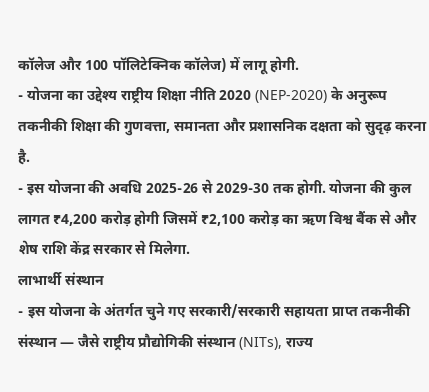कॉलेज और 100 पॉलिटेक्निक कॉलेज) में लागू होगी.
- योजना का उद्देश्य राष्ट्रीय शिक्षा नीति 2020 (NEP-2020) के अनुरूप तकनीकी शिक्षा की गुणवत्ता, समानता और प्रशासनिक दक्षता को सुदृढ़ करना है.
- इस योजना की अवधि 2025-26 से 2029-30 तक होगी. योजना की कुल लागत ₹4,200 करोड़ होगी जिसमें ₹2,100 करोड़ का ऋण विश्व बैंक से और शेष राशि केंद्र सरकार से मिलेगा.
लाभार्थी संस्थान
- इस योजना के अंतर्गत चुने गए सरकारी/सरकारी सहायता प्राप्त तकनीकी संस्थान — जैसे राष्ट्रीय प्रौद्योगिकी संस्थान (NITs), राज्य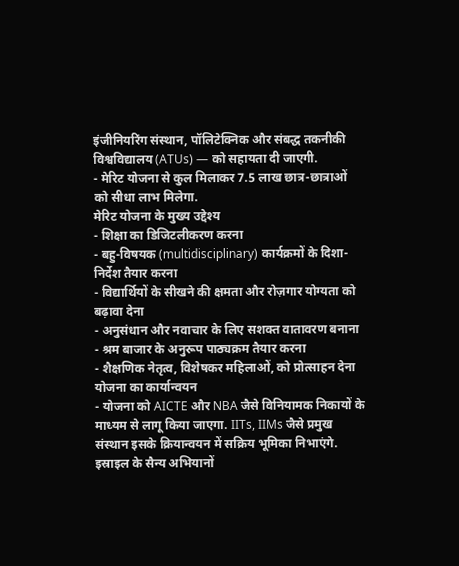इंजीनियरिंग संस्थान, पॉलिटेक्निक और संबद्ध तकनीकी विश्वविद्यालय (ATUs) — को सहायता दी जाएगी.
- मेरिट योजना से कुल मिलाकर 7.5 लाख छात्र-छात्राओं को सीधा लाभ मिलेगा.
मेरिट योजना के मुख्य उद्देश्य
- शिक्षा का डिजिटलीकरण करना
- बहु-विषयक (multidisciplinary) कार्यक्रमों के दिशा-निर्देश तैयार करना
- विद्यार्थियों के सीखने की क्षमता और रोज़गार योग्यता को बढ़ावा देना
- अनुसंधान और नवाचार के लिए सशक्त वातावरण बनाना
- श्रम बाजार के अनुरूप पाठ्यक्रम तैयार करना
- शैक्षणिक नेतृत्व, विशेषकर महिलाओं, को प्रोत्साहन देना
योजना का कार्यान्वयन
- योजना को AICTE और NBA जैसे विनियामक निकायों के माध्यम से लागू किया जाएगा. IITs, IIMs जैसे प्रमुख संस्थान इसके क्रियान्वयन में सक्रिय भूमिका निभाएंगे.
इस्राइल के सैन्य अभियानों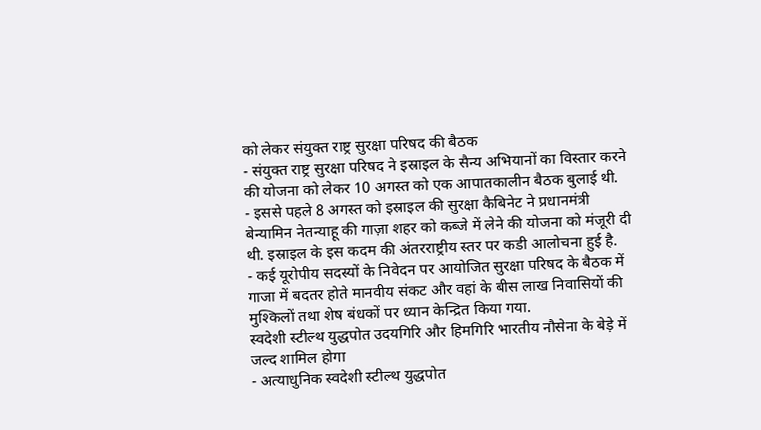को लेकर संयुक्त राष्ट्र सुरक्षा परिषद की बैठक
- संयुक्त राष्ट्र सुरक्षा परिषद ने इस्राइल के सैन्य अभियानों का विस्तार करने की योजना को लेकर 10 अगस्त को एक आपातकालीन बैठक बुलाई थी.
- इससे पहले 8 अगस्त को इस्राइल की सुरक्षा कैबिनेट ने प्रधानमंत्री बेन्यामिन नेतन्याहू की गाज़ा शहर को कब्जे में लेने की योजना को मंजूरी दी थी. इस्राइल के इस कदम की अंतरराष्ट्रीय स्तर पर कडी आलोचना हुई है.
- कई यूरोपीय सदस्यों के निवेदन पर आयोजित सुरक्षा परिषद के बैठक में गाजा में बदतर होते मानवीय संकट और वहां के बीस लाख निवासियों की मुश्किलों तथा शेष बंधकों पर ध्यान केन्द्रित किया गया.
स्वदेशी स्टील्थ युद्धपोत उदयगिरि और हिमगिरि भारतीय नौसेना के बेड़े में जल्द शामिल होगा
- अत्याधुनिक स्वदेशी स्टील्थ युद्धपोत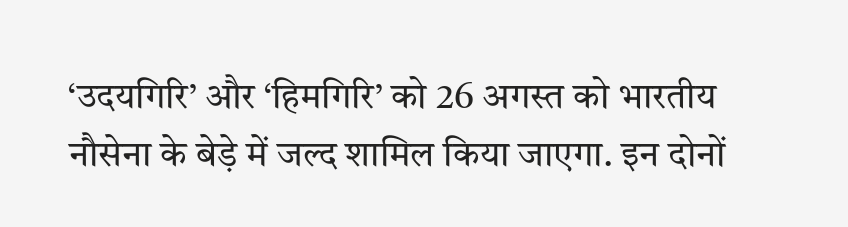‘उदयगिरि’ और ‘हिमगिरि’ को 26 अगस्त को भारतीय नौसेना के बेड़े में जल्द शामिल किया जाएगा. इन दोनों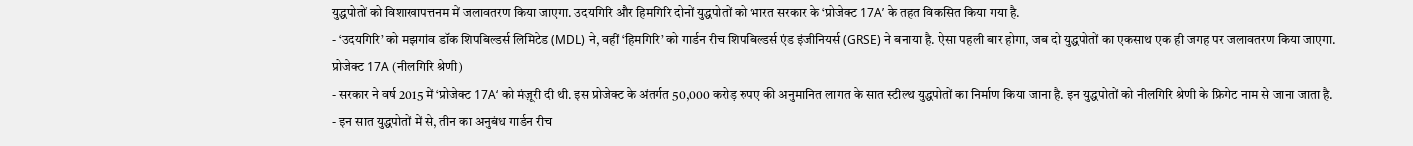युद्धपोतों को विशाखापत्तनम में जलावतरण किया जाएगा. उदयगिरि और हिमगिरि दोनों युद्धपोतों को भारत सरकार के ‘प्रोजेक्ट 17A’ के तहत विकसित किया गया है.
- ‘उदयगिरि’ को मझगांव डॉक शिपबिल्डर्स लिमिटेड (MDL) ने, वहीं ‘हिमगिरि’ को गार्डन रीच शिपबिल्डर्स एंड इंजीनियर्स (GRSE) ने बनाया है. ऐसा पहली बार होगा, जब दो युद्धपोतों का एकसाथ एक ही जगह पर जलावतरण किया जाएगा.
प्रोजेक्ट 17A (नीलगिरि श्रेणी)
- सरकार ने वर्ष 2015 में ‘प्रोजेक्ट 17A‘ को मंज़ूरी दी थी. इस प्रोजेक्ट के अंतर्गत 50,000 करोड़ रुपए की अनुमानित लागत के सात स्टील्थ युद्धपोतों का निर्माण किया जाना है. इन युद्धपोतों को नीलगिरि श्रेणी के फ्रिगेट नाम से जाना जाता है.
- इन सात युद्धपोतों में से, तीन का अनुबंध गार्डन रीच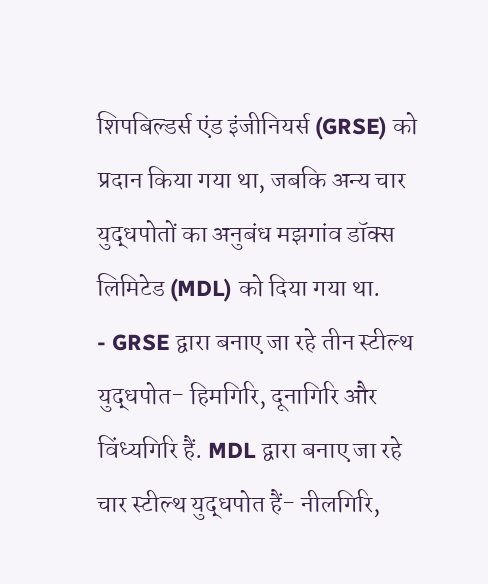शिपबिल्डर्स एंड इंजीनियर्स (GRSE) को प्रदान किया गया था, जबकि अन्य चार युद्धपोतों का अनुबंध मझगांव डॉक्स लिमिटेड (MDL) को दिया गया था.
- GRSE द्वारा बनाए जा रहे तीन स्टील्थ युद्धपोत- हिमगिरि, दूनागिरि और विंध्यगिरि हैं. MDL द्वारा बनाए जा रहे चार स्टील्थ युद्धपोत हैं- नीलगिरि,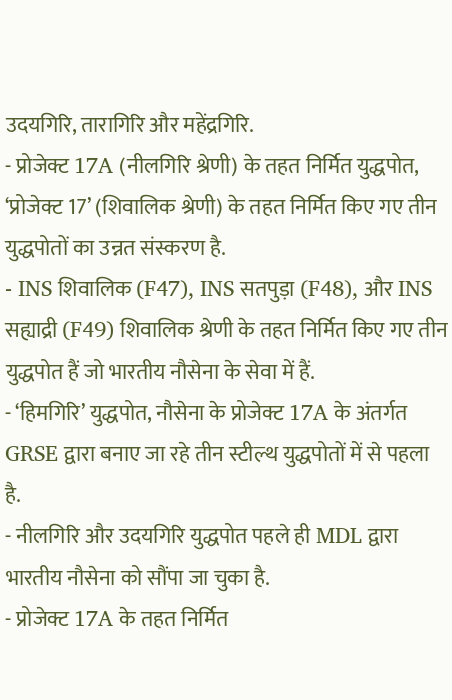उदयगिरि, तारागिरि और महेंद्रगिरि.
- प्रोजेक्ट 17A (नीलगिरि श्रेणी) के तहत निर्मित युद्धपोत, ‘प्रोजेक्ट 17’ (शिवालिक श्रेणी) के तहत निर्मित किए गए तीन युद्धपोतों का उन्नत संस्करण है.
- INS शिवालिक (F47), INS सतपुड़ा (F48), और INS सह्याद्री (F49) शिवालिक श्रेणी के तहत निर्मित किए गए तीन युद्धपोत हैं जो भारतीय नौसेना के सेवा में हैं.
- ‘हिमगिरि’ युद्धपोत, नौसेना के प्रोजेक्ट 17A के अंतर्गत GRSE द्वारा बनाए जा रहे तीन स्टील्थ युद्धपोतों में से पहला है.
- नीलगिरि और उदयगिरि युद्धपोत पहले ही MDL द्वारा भारतीय नौसेना को सौंपा जा चुका है.
- प्रोजेक्ट 17A के तहत निर्मित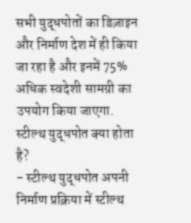सभी युद्धपोतों का डिज़ाइन और निर्माण देश में ही किया जा रहा है और इनमें 75% अधिक स्वदेशी सामग्री का उपयोग किया जाएगा.
स्टील्थ युद्धपोत क्या होता है?
- स्टील्थ युद्धपोत अपनी निर्माण प्रक्रिया में स्टील्थ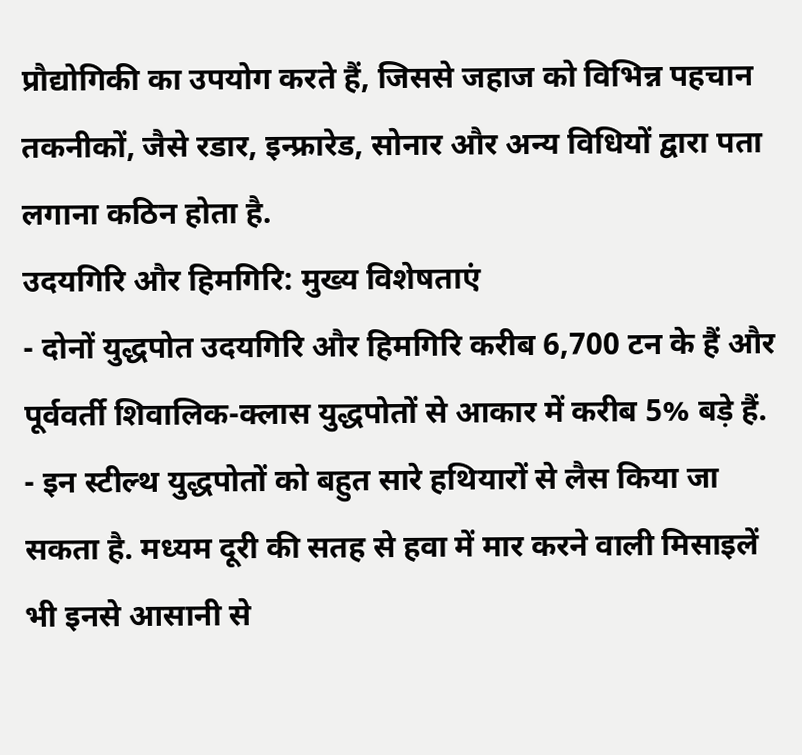प्रौद्योगिकी का उपयोग करते हैं, जिससे जहाज को विभिन्न पहचान तकनीकों, जैसे रडार, इन्फ्रारेड, सोनार और अन्य विधियों द्वारा पता लगाना कठिन होता है.
उदयगिरि और हिमगिरि: मुख्य विशेषताएं
- दोनों युद्धपोत उदयगिरि और हिमगिरि करीब 6,700 टन के हैं और पूर्ववर्ती शिवालिक-क्लास युद्धपोतों से आकार में करीब 5% बड़े हैं.
- इन स्टील्थ युद्धपोतों को बहुत सारे हथियारों से लैस किया जा सकता है. मध्यम दूरी की सतह से हवा में मार करने वाली मिसाइलें भी इनसे आसानी से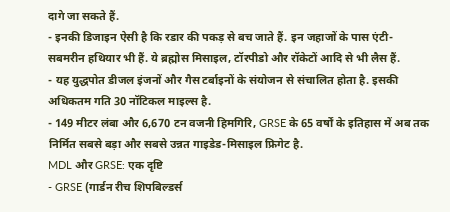दागे जा सकते हैं.
- इनकी डिजाइन ऐसी है कि रडार की पकड़ से बच जाते हैं. इन जहाजों के पास एंटी-सबमरीन हथियार भी हैं. ये ब्रह्मोस मिसाइल, टॉरपीडो और रॉकेटों आदि से भी लैस हैं.
- यह युद्धपोत डीजल इंजनों और गैस टर्बाइनों के संयोजन से संचालित होता है. इसकी अधिकतम गति 30 नॉटिकल माइल्स है.
- 149 मीटर लंबा और 6,670 टन वजनी हिमगिरि, GRSE के 65 वर्षों के इतिहास में अब तक निर्मित सबसे बड़ा और सबसे उन्नत गाइडेड-मिसाइल फ्रिगेट है.
MDL और GRSE: एक दृष्टि
- GRSE (गार्डन रीच शिपबिल्डर्स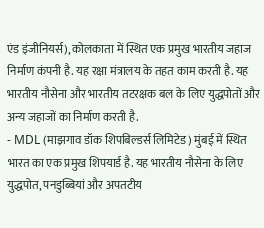एंड इंजीनियर्स), कोलकाता में स्थित एक प्रमुख भारतीय जहाज निर्माण कंपनी है. यह रक्षा मंत्रालय के तहत काम करती है. यह भारतीय नौसेना और भारतीय तटरक्षक बल के लिए युद्धपोतों और अन्य जहाजों का निर्माण करती है.
- MDL (माझगाव डॉक शिपबिल्डर्स लिमिटेड) मुंबई में स्थित भारत का एक प्रमुख शिपयार्ड है. यह भारतीय नौसेना के लिए युद्धपोत, पनडुब्बियां और अपतटीय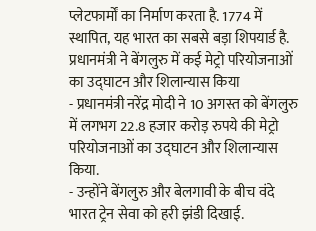प्लेटफार्मों का निर्माण करता है. 1774 में स्थापित, यह भारत का सबसे बड़ा शिपयार्ड है.
प्रधानमंत्री ने बेंगलुरु में कई मेट्रो परियोजनाओं का उद्घाटन और शिलान्यास किया
- प्रधानमंत्री नरेंद्र मोदी ने 10 अगस्त को बेंगलुरु में लगभग 22.8 हजार करोड़ रुपये की मेट्रो परियोजनाओं का उद्घाटन और शिलान्यास किया.
- उन्होंने बेंगलुरु और बेलगावी के बीच वंदे भारत ट्रेन सेवा को हरी झंडी दिखाई.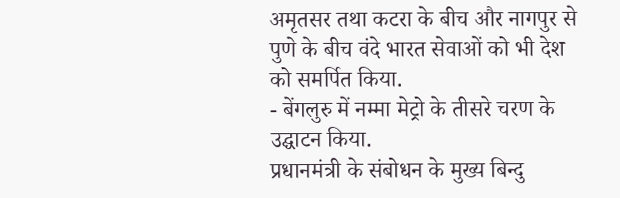अमृतसर तथा कटरा के बीच और नागपुर से पुणे के बीच वंदे भारत सेवाओं को भी देश को समर्पित किया.
- बेंगलुरु में नम्मा मेट्रो के तीसरे चरण के उद्घाटन किया.
प्रधानमंत्री के संबोधन के मुख्य बिन्दु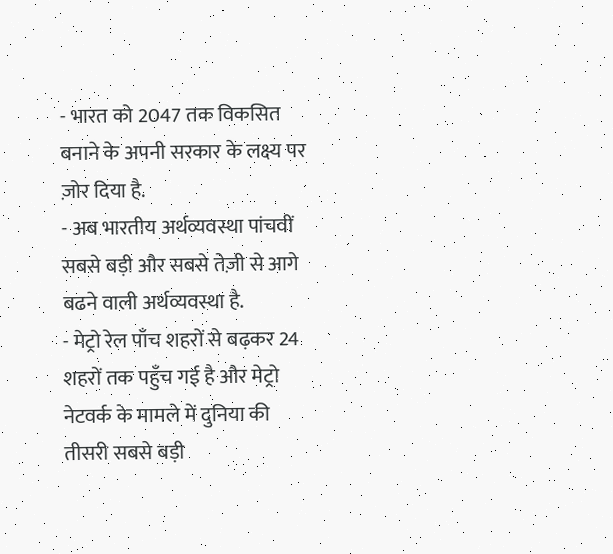- भारत को 2047 तक विकसित बनाने के अपनी सरकार के लक्ष्य पर ज़ोर दिया है.
- अब भारतीय अर्थव्यवस्था पांचवीं सबसे बड़ी और सबसे तेज़ी से आगे बढने वाली अर्थव्यवस्था है.
- मेट्रो रेल पाँच शहरों से बढ़कर 24 शहरों तक पहुँच गई है और मेट्रो नेटवर्क के मामले में दुनिया की तीसरी सबसे बड़ी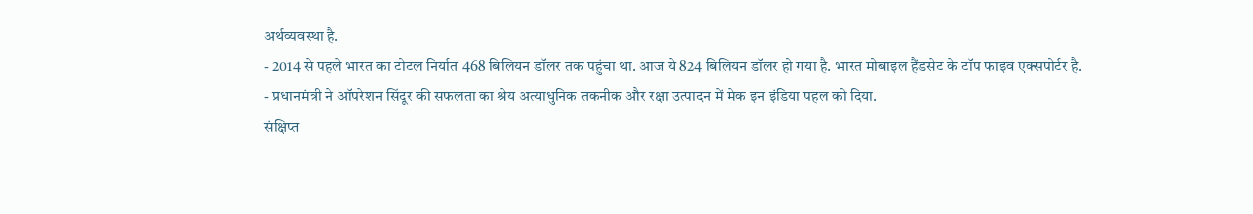अर्थव्यवस्था है.
- 2014 से पहले भारत का टोटल निर्यात 468 बिलियन डॉलर तक पहुंचा था. आज ये 824 बिलियन डॉलर हो गया है. भारत मोबाइल हैंडसेट के टॉप फाइव एक्सपोर्टर है.
- प्रधानमंत्री ने ऑपरेशन सिंदूर की सफलता का श्रेय अत्याधुनिक तकनीक और रक्षा उत्पादन में मेक इन इंडिया पहल को दिया.
संक्षिप्त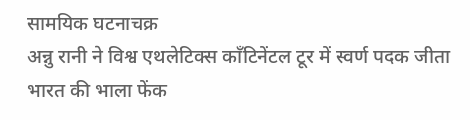सामयिक घटनाचक्र
अन्नु रानी ने विश्व एथलेटिक्स कॉंटिनेंटल टूर में स्वर्ण पदक जीता
भारत की भाला फेंक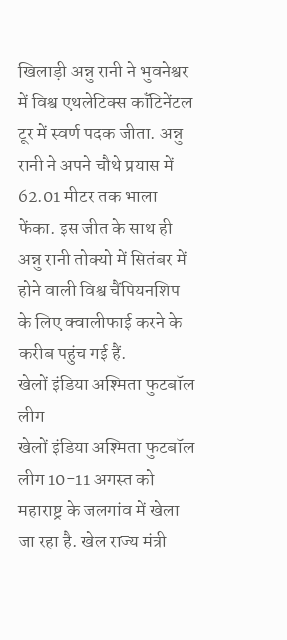खिलाड़ी अन्नु रानी ने भुवनेश्वर में विश्व एथलेटिक्स कॉंटिनेंटल टूर में स्वर्ण पदक जीता. अन्नु रानी ने अपने चौथे प्रयास में 62.01 मीटर तक भाला फेंका. इस जीत के साथ ही अन्नु रानी तोक्यो में सितंबर में होने वाली विश्व चैंपियनशिप के लिए क्वालीफाई करने के करीब पहुंच गई हैं.
खेलों इंडिया अश्मिता फुटबॉल लीग
खेलों इंडिया अश्मिता फुटबॉल लीग 10-11 अगस्त को महाराष्ट्र के जलगांव में खेला जा रहा है. खेल राज्य मंत्री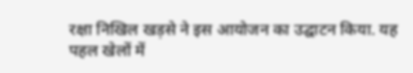रक्षा निखिल खड़से ने इस आयोजन का उद्घाटन किया. यह पहल खेलों में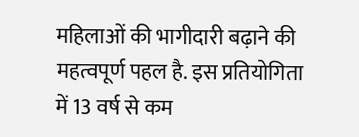महिलाओं की भागीदारी बढ़ाने की महत्वपूर्ण पहल है. इस प्रतियोगिता में 13 वर्ष से कम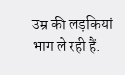उम्र की लड़कियां भाग ले रही हैं.